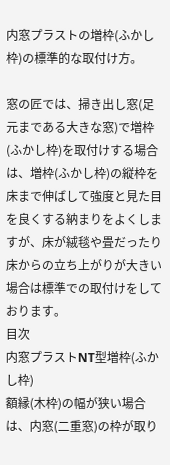内窓プラストの増枠(ふかし枠)の標準的な取付け方。

窓の匠では、掃き出し窓(足元まである大きな窓)で増枠(ふかし枠)を取付けする場合は、増枠(ふかし枠)の縦枠を床まで伸ばして強度と見た目を良くする納まりをよくしますが、床が絨毯や畳だったり床からの立ち上がりが大きい場合は標準での取付けをしております。
目次
内窓プラストNT型増枠(ふかし枠)
額縁(木枠)の幅が狭い場合は、内窓(二重窓)の枠が取り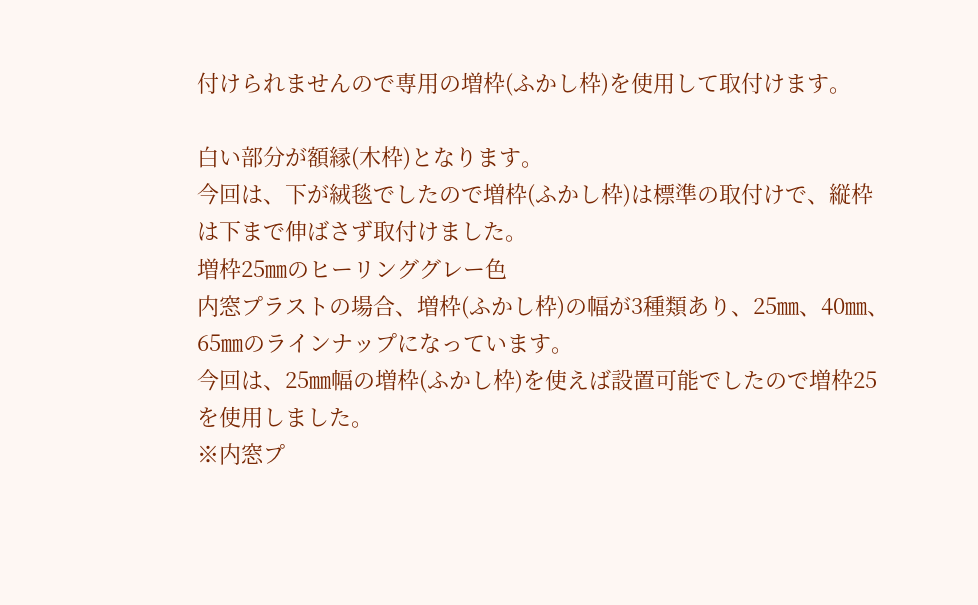付けられませんので専用の増枠(ふかし枠)を使用して取付けます。

白い部分が額縁(木枠)となります。
今回は、下が絨毯でしたので増枠(ふかし枠)は標準の取付けで、縦枠は下まで伸ばさず取付けました。
増枠25㎜のヒーリンググレー色
内窓プラストの場合、増枠(ふかし枠)の幅が3種類あり、25㎜、40㎜、65㎜のラインナップになっています。
今回は、25㎜幅の増枠(ふかし枠)を使えば設置可能でしたので増枠25を使用しました。
※内窓プ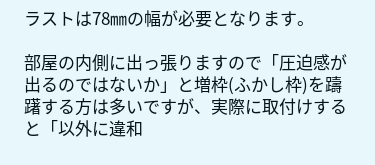ラストは78㎜の幅が必要となります。

部屋の内側に出っ張りますので「圧迫感が出るのではないか」と増枠(ふかし枠)を躊躇する方は多いですが、実際に取付けすると「以外に違和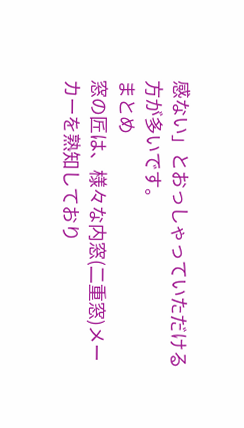感ない」とおっしゃっていただける方が多いです。
まとめ
窓の匠は、様々な内窓(二重窓)メーカーを熟知しており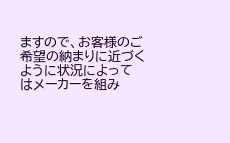ますので、お客様のご希望の納まりに近づくように状況によってはメーカーを組み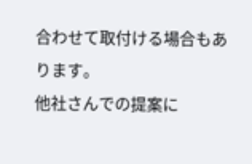合わせて取付ける場合もあります。
他社さんでの提案に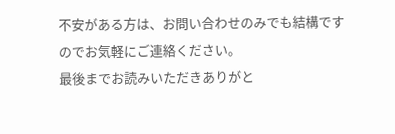不安がある方は、お問い合わせのみでも結構ですのでお気軽にご連絡ください。
最後までお読みいただきありがと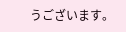うございます。